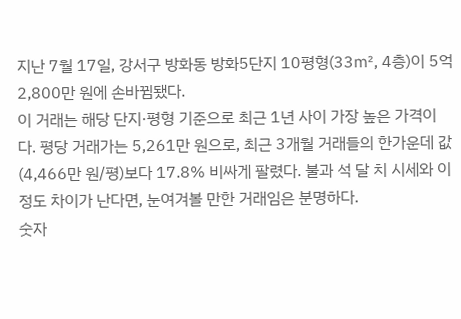지난 7월 17일, 강서구 방화동 방화5단지 10평형(33㎡, 4층)이 5억 2,800만 원에 손바뀜됐다.
이 거래는 해당 단지·평형 기준으로 최근 1년 사이 가장 높은 가격이다. 평당 거래가는 5,261만 원으로, 최근 3개월 거래들의 한가운데 값(4,466만 원/평)보다 17.8% 비싸게 팔렸다. 불과 석 달 치 시세와 이 정도 차이가 난다면, 눈여겨볼 만한 거래임은 분명하다.
숫자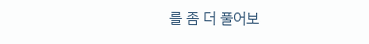를 좀 더 풀어보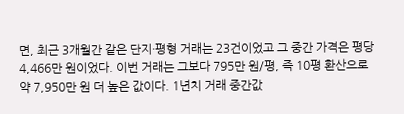면, 최근 3개월간 같은 단지·평형 거래는 23건이었고 그 중간 가격은 평당 4,466만 원이었다. 이번 거래는 그보다 795만 원/평, 즉 10평 환산으로 약 7,950만 원 더 높은 값이다. 1년치 거래 중간값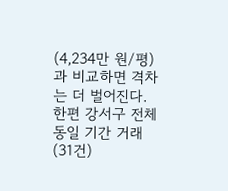(4,234만 원/평)과 비교하면 격차는 더 벌어진다. 한편 강서구 전체 동일 기간 거래(31건)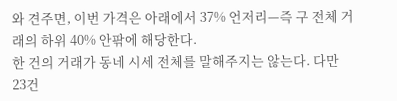와 견주면, 이번 가격은 아래에서 37% 언저리—즉 구 전체 거래의 하위 40% 안팎에 해당한다.
한 건의 거래가 동네 시세 전체를 말해주지는 않는다. 다만 23건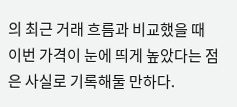의 최근 거래 흐름과 비교했을 때 이번 가격이 눈에 띄게 높았다는 점은 사실로 기록해둘 만하다.